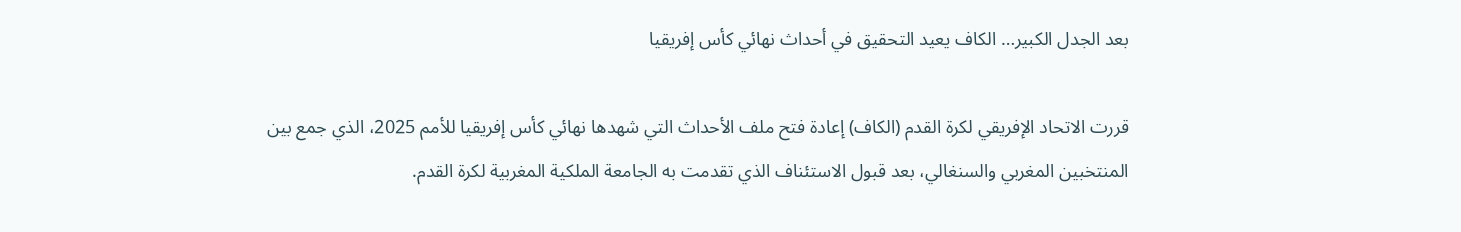بعد الجدل الكبير… الكاف يعيد التحقيق في أحداث نهائي كأس إفريقيا

قررت الاتحاد الإفريقي لكرة القدم (الكاف) إعادة فتح ملف الأحداث التي شهدها نهائي كأس إفريقيا للأمم 2025، الذي جمع بين المنتخبين المغربي والسنغالي، بعد قبول الاستئناف الذي تقدمت به الجامعة الملكية المغربية لكرة القدم.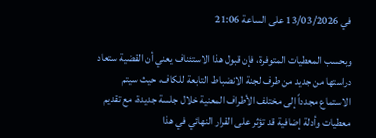في 13/03/2026 على الساعة 21:06

وبحسب المعطيات المتوفرة، فإن قبول هذا الاستئناف يعني أن القضية ستعاد دراستها من جديد من طرف لجنة الانضباط التابعة للكاف، حيث سيتم الاستماع مجدداً إلى مختلف الأطراف المعنية خلال جلسة جديدة، مع تقديم معطيات وأدلة إضافية قد تؤثر على القرار النهائي في هذا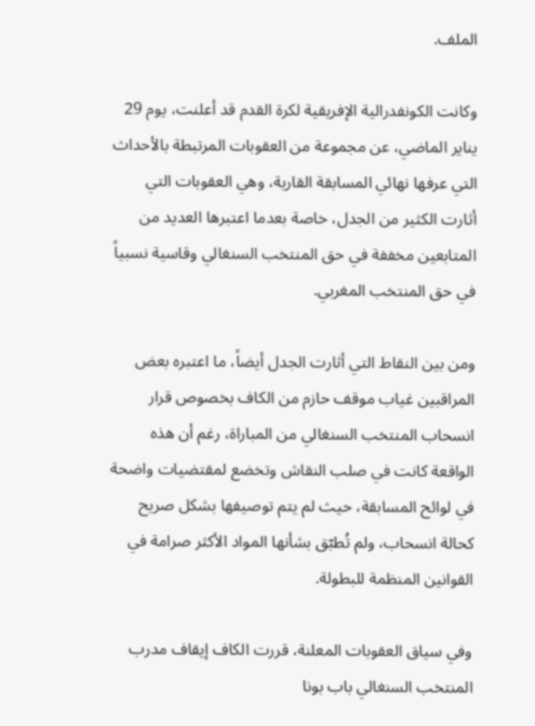الملف.

وكانت الكونفدرالية الإفريقية لكرة القدم قد أعلنت، يوم 29 يناير الماضي، عن مجموعة من العقوبات المرتبطة بالأحداث التي عرفها نهائي المسابقة القارية، وهي العقوبات التي أثارت الكثير من الجدل، خاصة بعدما اعتبرها العديد من المتابعين مخففة في حق المنتخب السنغالي وقاسية نسبياً في حق المنتخب المغربي.

ومن بين النقاط التي أثارت الجدل أيضاً، ما اعتبره بعض المراقبين غياب موقف حازم من الكاف بخصوص قرار انسحاب المنتخب السنغالي من المباراة، رغم أن هذه الواقعة كانت في صلب النقاش وتخضع لمقتضيات واضحة في لوائح المسابقة، حيث لم يتم توصيفها بشكل صريح كحالة انسحاب، ولم تُطبّق بشأنها المواد الأكثر صرامة في القوانين المنظمة للبطولة.

وفي سياق العقوبات المعلنة، قررت الكاف إيقاف مدرب المنتخب السنغالي باب بونا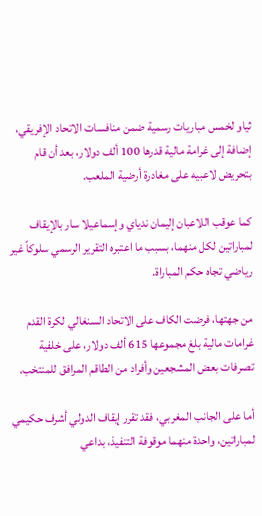ثياو لخمس مباريات رسمية ضمن منافسات الاتحاد الإفريقي، إضافة إلى غرامة مالية قدرها 100 ألف دولار، بعد أن قام بتحريض لاعبيه على مغادرة أرضية الملعب.

كما عوقب اللاعبان إليمان ندياي وإسماعيلا سار بالإيقاف لمباراتين لكل منهما، بسبب ما اعتبره التقرير الرسمي سلوكاً غير رياضي تجاه حكم المباراة.

من جهتها، فرضت الكاف على الاتحاد السنغالي لكرة القدم غرامات مالية بلغ مجموعها 615 ألف دولار، على خلفية تصرفات بعض المشجعين وأفراد من الطاقم المرافق للمنتخب.

أما على الجانب المغربي، فقد تقرر إيقاف الدولي أشرف حكيمي لمباراتين، واحدة منهما موقوفة التنفيذ، بداعي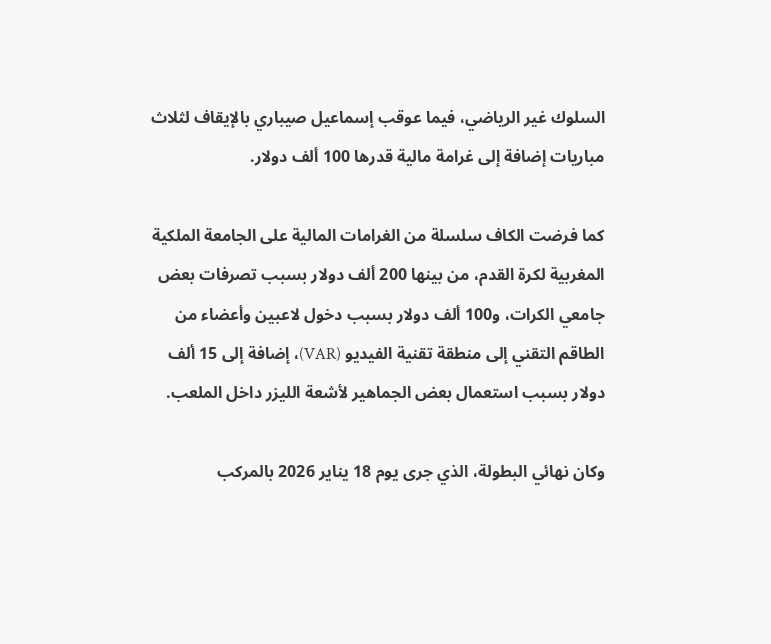السلوك غير الرياضي، فيما عوقب إسماعيل صيباري بالإيقاف لثلاث مباريات إضافة إلى غرامة مالية قدرها 100 ألف دولار.

كما فرضت الكاف سلسلة من الغرامات المالية على الجامعة الملكية المغربية لكرة القدم، من بينها 200 ألف دولار بسبب تصرفات بعض جامعي الكرات، و100 ألف دولار بسبب دخول لاعبين وأعضاء من الطاقم التقني إلى منطقة تقنية الفيديو (VAR)، إضافة إلى 15 ألف دولار بسبب استعمال بعض الجماهير لأشعة الليزر داخل الملعب.

وكان نهائي البطولة، الذي جرى يوم 18 يناير 2026 بالمركب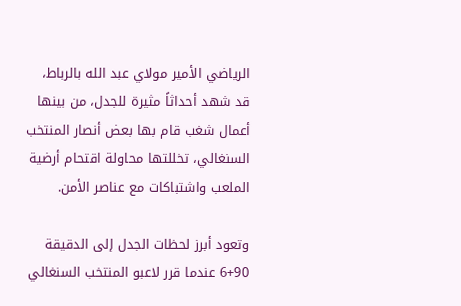الرياضي الأمير مولاي عبد الله بالرباط، قد شهد أحداثاً مثيرة للجدل، من بينها أعمال شغب قام بها بعض أنصار المنتخب السنغالي، تخللتها محاولة اقتحام أرضية الملعب واشتباكات مع عناصر الأمن.

وتعود أبرز لحظات الجدل إلى الدقيقة 90+6 عندما قرر لاعبو المنتخب السنغالي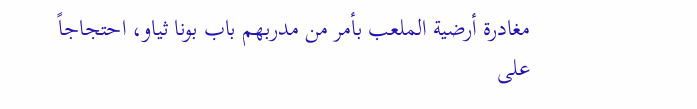مغادرة أرضية الملعب بأمر من مدربهم باب بونا ثياو، احتجاجاً على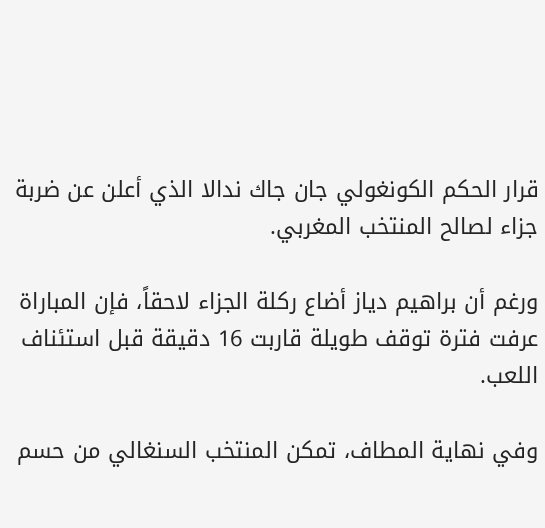قرار الحكم الكونغولي جان جاك ندالا الذي أعلن عن ضربة جزاء لصالح المنتخب المغربي.

ورغم أن براهيم دياز أضاع ركلة الجزاء لاحقاً، فإن المباراة عرفت فترة توقف طويلة قاربت 16 دقيقة قبل استئناف اللعب.

وفي نهاية المطاف، تمكن المنتخب السنغالي من حسم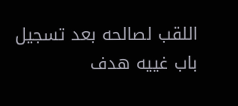اللقب لصالحه بعد تسجيل باب غييه هدف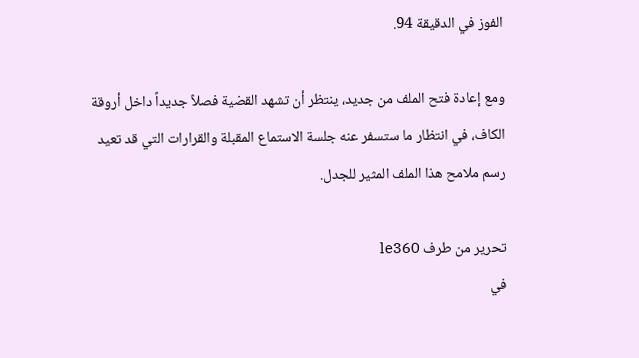الفوز في الدقيقة 94.

ومع إعادة فتح الملف من جديد، ينتظر أن تشهد القضية فصلاً جديداً داخل أروقة الكاف، في انتظار ما ستسفر عنه جلسة الاستماع المقبلة والقرارات التي قد تعيد رسم ملامح هذا الملف المثير للجدل.

تحرير من طرف le360
في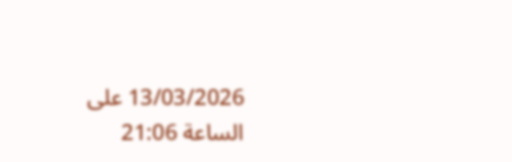13/03/2026 على الساعة 21:06